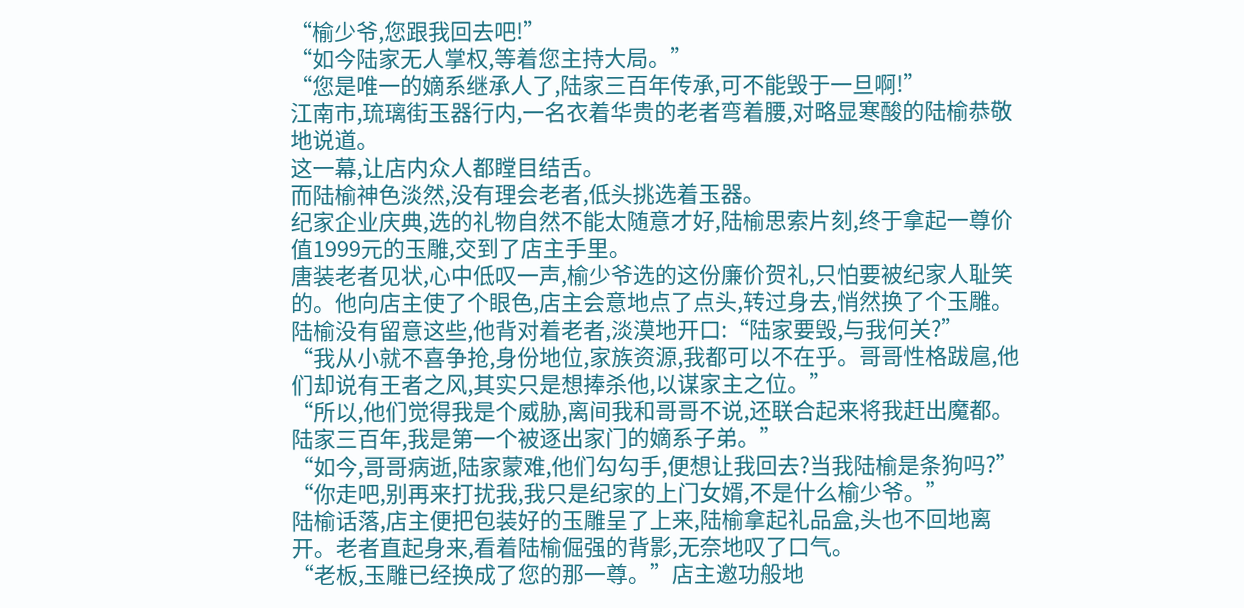“榆少爷,您跟我回去吧!”
“如今陆家无人掌权,等着您主持大局。”
“您是唯一的嫡系继承人了,陆家三百年传承,可不能毁于一旦啊!”
江南市,琉璃街玉器行内,一名衣着华贵的老者弯着腰,对略显寒酸的陆榆恭敬地说道。
这一幕,让店内众人都瞠目结舌。
而陆榆神色淡然,没有理会老者,低头挑选着玉器。
纪家企业庆典,选的礼物自然不能太随意才好,陆榆思索片刻,终于拿起一尊价值1999元的玉雕,交到了店主手里。
唐装老者见状,心中低叹一声,榆少爷选的这份廉价贺礼,只怕要被纪家人耻笑的。他向店主使了个眼色,店主会意地点了点头,转过身去,悄然换了个玉雕。
陆榆没有留意这些,他背对着老者,淡漠地开口:“陆家要毁,与我何关?”
“我从小就不喜争抢,身份地位,家族资源,我都可以不在乎。哥哥性格跋扈,他们却说有王者之风,其实只是想捧杀他,以谋家主之位。”
“所以,他们觉得我是个威胁,离间我和哥哥不说,还联合起来将我赶出魔都。陆家三百年,我是第一个被逐出家门的嫡系子弟。”
“如今,哥哥病逝,陆家蒙难,他们勾勾手,便想让我回去?当我陆榆是条狗吗?”
“你走吧,别再来打扰我,我只是纪家的上门女婿,不是什么榆少爷。”
陆榆话落,店主便把包装好的玉雕呈了上来,陆榆拿起礼品盒,头也不回地离开。老者直起身来,看着陆榆倔强的背影,无奈地叹了口气。
“老板,玉雕已经换成了您的那一尊。”店主邀功般地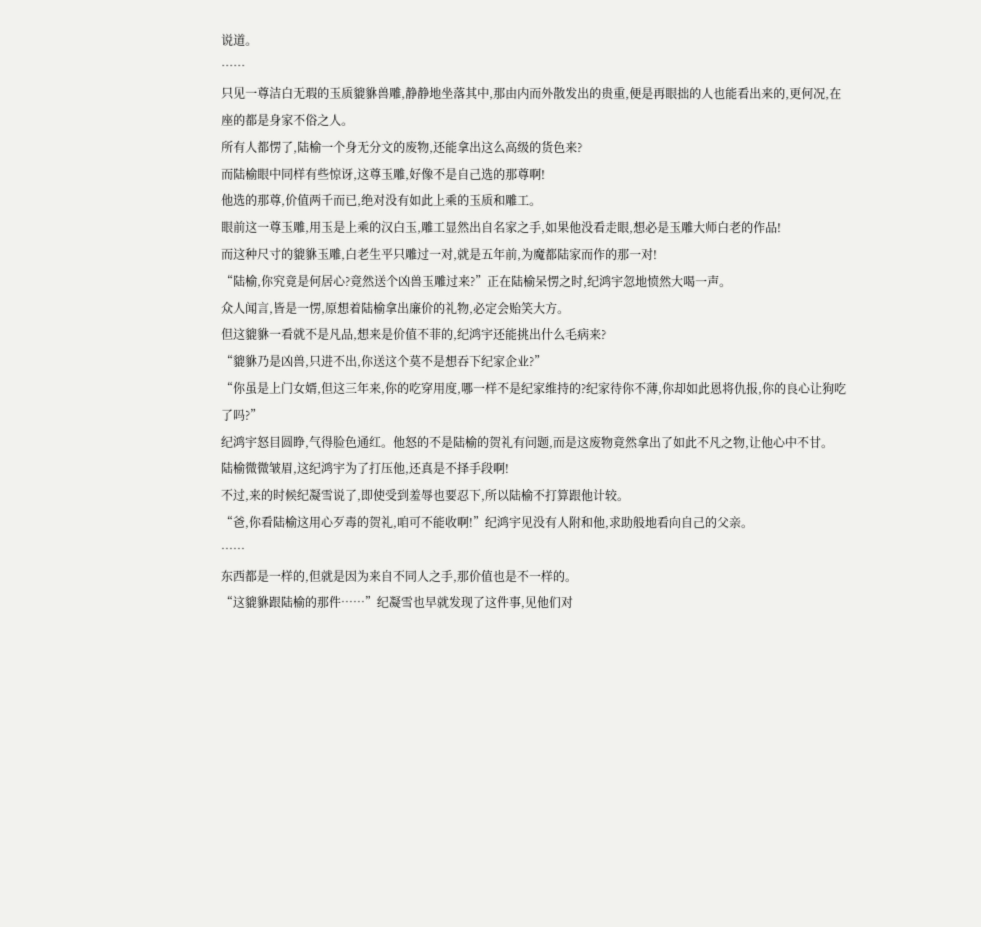说道。
……
只见一尊洁白无瑕的玉质貔貅兽雕,静静地坐落其中,那由内而外散发出的贵重,便是再眼拙的人也能看出来的,更何况,在座的都是身家不俗之人。
所有人都愣了,陆榆一个身无分文的废物,还能拿出这么高级的货色来?
而陆榆眼中同样有些惊讶,这尊玉雕,好像不是自己选的那尊啊!
他选的那尊,价值两千而已,绝对没有如此上乘的玉质和雕工。
眼前这一尊玉雕,用玉是上乘的汉白玉,雕工显然出自名家之手,如果他没看走眼,想必是玉雕大师白老的作品!
而这种尺寸的貔貅玉雕,白老生平只雕过一对,就是五年前,为魔都陆家而作的那一对!
“陆榆,你究竟是何居心?竟然送个凶兽玉雕过来?”正在陆榆呆愣之时,纪鸿宇忽地愤然大喝一声。
众人闻言,皆是一愣,原想着陆榆拿出廉价的礼物,必定会贻笑大方。
但这貔貅一看就不是凡品,想来是价值不菲的,纪鸿宇还能挑出什么毛病来?
“貔貅乃是凶兽,只进不出,你送这个莫不是想吞下纪家企业?”
“你虽是上门女婿,但这三年来,你的吃穿用度,哪一样不是纪家维持的?纪家待你不薄,你却如此恩将仇报,你的良心让狗吃了吗?”
纪鸿宇怒目圆睁,气得脸色通红。他怒的不是陆榆的贺礼有问题,而是这废物竟然拿出了如此不凡之物,让他心中不甘。
陆榆微微皱眉,这纪鸿宇为了打压他,还真是不择手段啊!
不过,来的时候纪凝雪说了,即使受到羞辱也要忍下,所以陆榆不打算跟他计较。
“爸,你看陆榆这用心歹毒的贺礼,咱可不能收啊!”纪鸿宇见没有人附和他,求助般地看向自己的父亲。
……
东西都是一样的,但就是因为来自不同人之手,那价值也是不一样的。
“这貔貅跟陆榆的那件……”纪凝雪也早就发现了这件事,见他们对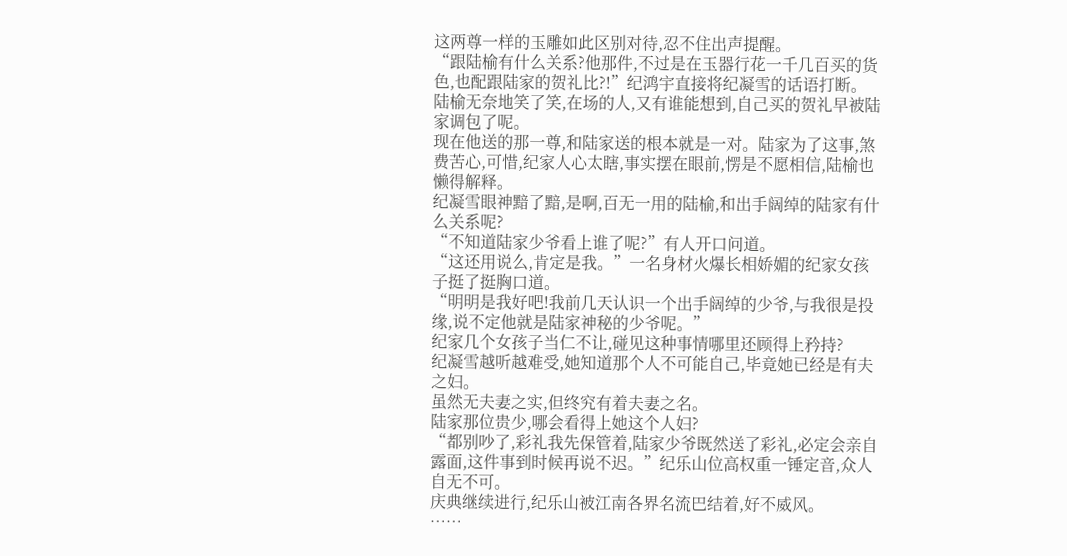这两尊一样的玉雕如此区别对待,忍不住出声提醒。
“跟陆榆有什么关系?他那件,不过是在玉器行花一千几百买的货色,也配跟陆家的贺礼比?!”纪鸿宇直接将纪凝雪的话语打断。
陆榆无奈地笑了笑,在场的人,又有谁能想到,自己买的贺礼早被陆家调包了呢。
现在他送的那一尊,和陆家送的根本就是一对。陆家为了这事,煞费苦心,可惜,纪家人心太瞎,事实摆在眼前,愣是不愿相信,陆榆也懒得解释。
纪凝雪眼神黯了黯,是啊,百无一用的陆榆,和出手阔绰的陆家有什么关系呢?
“不知道陆家少爷看上谁了呢?”有人开口问道。
“这还用说么,肯定是我。”一名身材火爆长相娇媚的纪家女孩子挺了挺胸口道。
“明明是我好吧!我前几天认识一个出手阔绰的少爷,与我很是投缘,说不定他就是陆家神秘的少爷呢。”
纪家几个女孩子当仁不让,碰见这种事情哪里还顾得上矜持?
纪凝雪越听越难受,她知道那个人不可能自己,毕竟她已经是有夫之妇。
虽然无夫妻之实,但终究有着夫妻之名。
陆家那位贵少,哪会看得上她这个人妇?
“都别吵了,彩礼我先保管着,陆家少爷既然送了彩礼,必定会亲自露面,这件事到时候再说不迟。”纪乐山位高权重一锤定音,众人自无不可。
庆典继续进行,纪乐山被江南各界名流巴结着,好不威风。
……